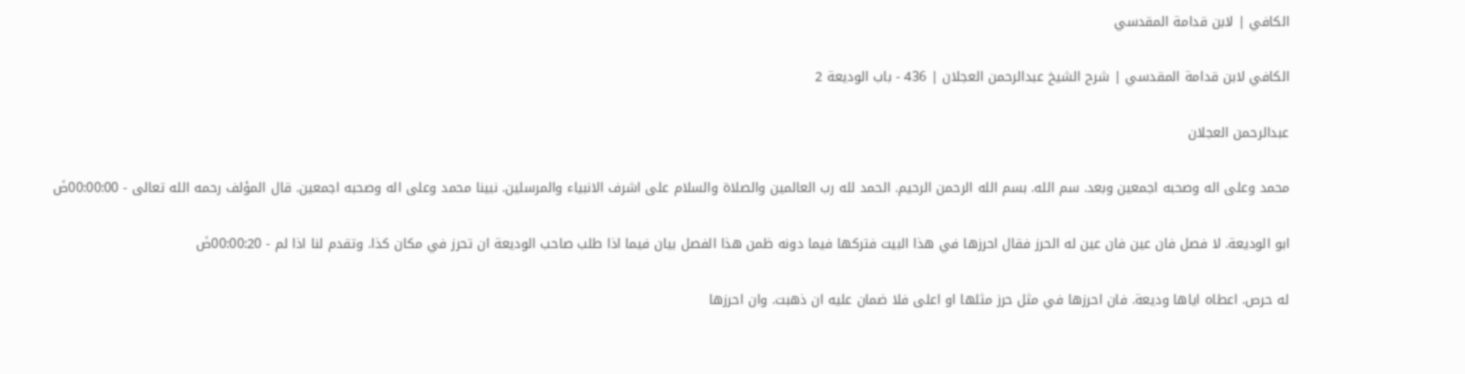الكافي | لابن قدامة المقدسي

الكافي لابن قدامة المقدسي | شرح الشيخ عبدالرحمن العجلان | 436 - باب الوديعة 2

عبدالرحمن العجلان

محمد وعلى اله وصحبه اجمعين وبعد. سم الله. بسم الله الرحمن الرحيم. الحمد لله رب العالمين والصلاة والسلام على اشرف الانبياء والمرسلين. نبينا محمد وعلى اله وصحبه اجمعين. قال المؤلف رحمه الله تعالى - 00:00:00ضَ

ابو الوديعة. لا فصل فان عين فان عين له الحرز فقال احرزها في هذا البيت فتركها فيما دونه ظمن هذا الفصل بيان فيما اذا طلب صاحب الوديعة ان تحرز في مكان كذا. وتقدم لنا اذا لم - 00:00:20ضَ

له حرص. اعطاه اياها وديعة. فان احرزها في مثل حرز مثلها او اعلى فلا ضمان عليه ان ذهبت. وان احرزها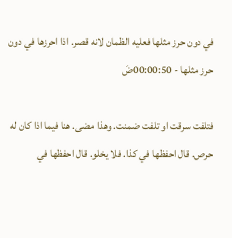في دون حرز مثلها فعليه الظمان لانه قصر. اذا احرزها في دون حرز مثلها - 00:00:50ضَ

فتلفت سرقت او تلفت ضمنت. وهذا مضى. هنا فيما اذا كان له حرص. قال احفظها في كذا. فلا يخلو. قال احفظها في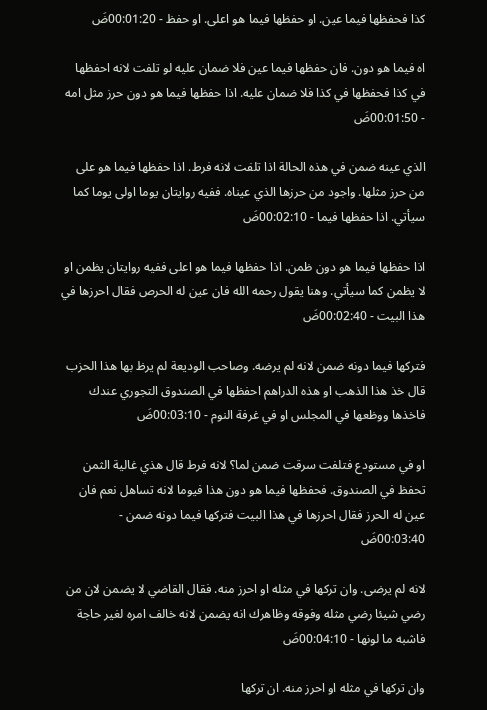كذا فحفظها فيما عين. او حفظها فيما هو اعلى. او حفظ - 00:01:20ضَ

اه فيما هو دون. فان حفظها فيما عين فلا ضمان عليه لو تلفت لانه احفظها في كذا فحفظها في كذا فلا ضمان عليه. اذا حفظها فيما هو دون حرز مثل امه - 00:01:50ضَ

الذي عينه ضمن في هذه الحالة اذا تلفت لانه فرط. اذا حفظها فيما هو على من حرز مثلها. واجود من حرزها الذي عيناه. ففيه روايتان يوما اولى يوما كما سيأتي. اذا حفظها فيما - 00:02:10ضَ

اذا حفظها فيما هو دون ظمن. اذا حفظها فيما هو اعلى ففيه روايتان يظمن او لا يظمن كما سيأتي. وهنا يقول رحمه الله فان عين له الحرص فقال احرزها في هذا البيت - 00:02:40ضَ

فتركها فيما دونه ضمن لانه لم يرضه. وصاحب الوديعة لم يرظ بها هذا الحزب قال خذ هذا الذهب او هذه الدراهم احفظها في الصندوق التجوري عندك فاخذها ووظعها في المجلس او في غرفة النوم - 00:03:10ضَ

او في مستودع فتلفت سرقت ضمن لما؟ لانه فرط قال هذي غالية الثمن تحفظ في الصندوق. فحفظها فيما هو دون هذا فيوما لانه تساهل نعم فان عين له الحرز فقال احرزها في هذا البيت فتركها فيما دونه ضمن - 00:03:40ضَ

لانه لم يرضى. وان تركها في مثله او احرز منه. فقال القاضي لا يضمن لان من رضي شيئا رضي مثله وفوقه وظاهرك انه يضمن لانه خالف امره لغير حاجة فاشبه ما لونها - 00:04:10ضَ

وان تركها في مثله او احرز منه. ان تركها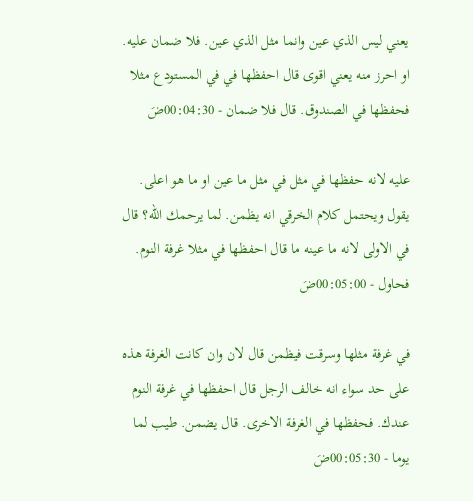يعني ليس الذي عين وانما مثل الذي عين. فلا ضمان عليه. او احرز منه يعني اقوى قال احفظها في في المستودع مثلا فحفظها في الصندوق. قال فلا ضمان - 00:04:30ضَ

عليه لانه حفظها في مثل في مثل ما عين او ما هو اعلى. يقول ويحتمل كلام الخرقي انه يظمن. لما يرحمك الله؟ قال في الاولى لانه ما عينه ما قال احفظها في مثلا غرفة النوم. فحاول - 00:05:00ضَ

في غرفة مثلها وسرقت فيظمن قال لان وان كانت الغرفة هذه على حد سواء انه خالف الرجل قال احفظها في غرفة النوم عندك. فحفظها في الغرفة الاخرى. قال يضمن. طيب لما يوما - 00:05:30ضَ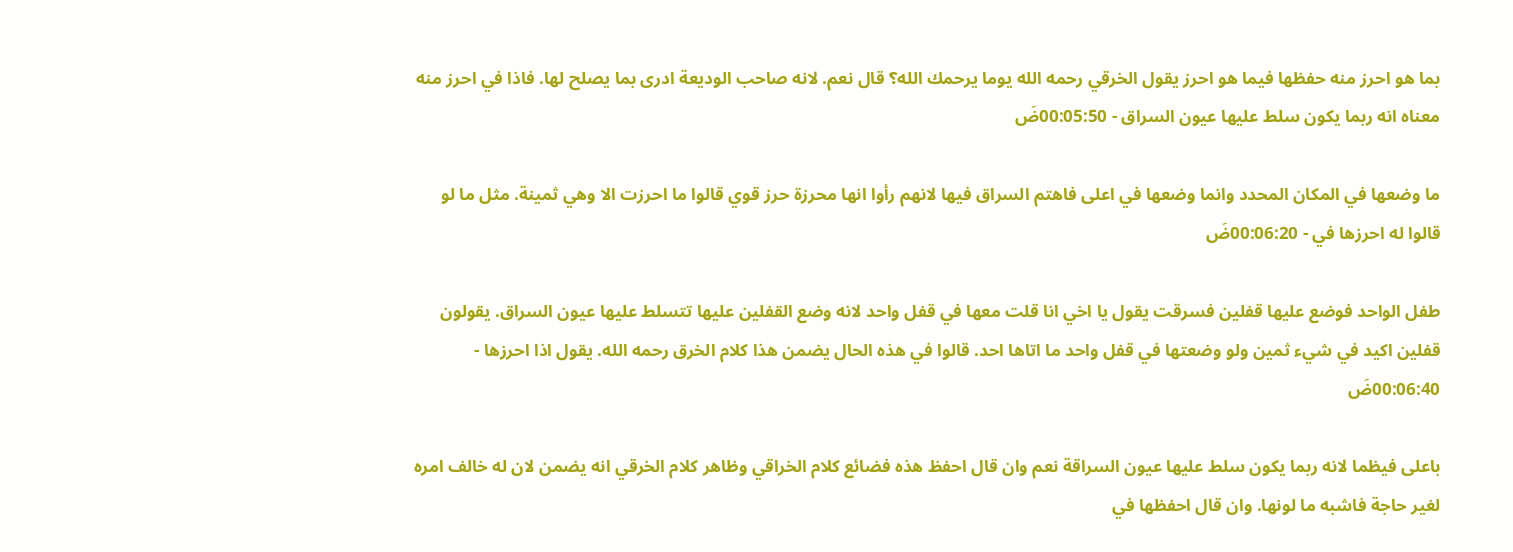بما هو احرز منه حفظها فيما هو احرز يقول الخرقي رحمه الله يوما يرحمك الله؟ قال نعم. لانه صاحب الوديعة ادرى بما يصلح لها. فاذا في احرز منه معناه انه ربما يكون سلط عليها عيون السراق - 00:05:50ضَ

ما وضعها في المكان المحدد وانما وضعها في اعلى فاهتم السراق فيها لانهم رأوا انها محرزة حرز قوي قالوا ما احرزت الا وهي ثمينة. مثل ما لو قالوا له احرزها في - 00:06:20ضَ

طفل الواحد فوضع عليها قفلين فسرقت يقول يا اخي انا قلت معها في قفل واحد لانه وضع القفلين عليها تتسلط عليها عيون السراق. يقولون قفلين اكيد في شيء ثمين ولو وضعتها في قفل واحد ما اتاها احد. قالوا في هذه الحال يضمن هذا كلام الخرق رحمه الله. يقول اذا احرزها - 00:06:40ضَ

باعلى فيظما لانه ربما يكون سلط عليها عيون السراقة نعم وان قال احفظ هذه فضائع كلام الخراقي وظاهر كلام الخرقي انه يضمن لان له خالف امره لغير حاجة فاشبه ما لونها. وان قال احفظها في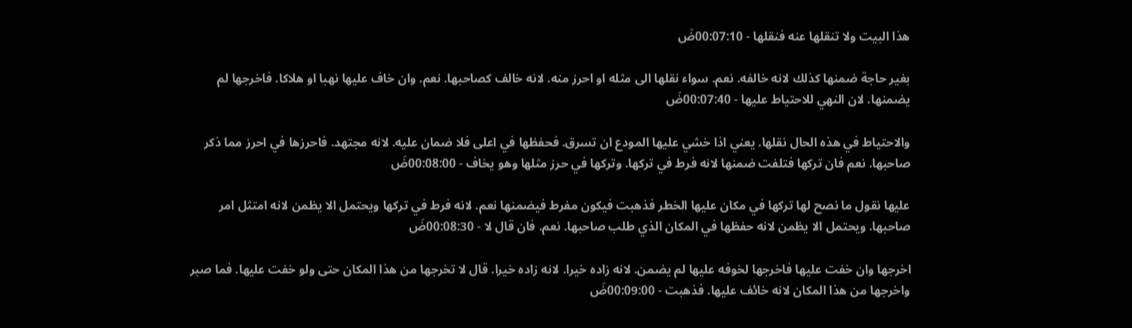هذا البيت ولا تنقلها عنه فنقلها - 00:07:10ضَ

بغير حاجة ضمنها كذلك لانه خالفه. نعم. سواء نقلها الى مثله او احرز منه. لانه خالف كصاحبها. نعم. وان خاف عليها نهبا او هلاكا. فاخرجها لم يضمنها. لان النهي للاحتياط عليها - 00:07:40ضَ

والاحتياط في هذه الحال نقلها. يعني اذا خشي عليها المودع ان تسرق. فحفظها في اعلى فلا ضمان عليه. لانه مجتهد. فاحرزها في احرز مما ذكر صاحبها. نعم فان تركها فتلفت ضمنها لانه فرط في تركها. وتركها في حرز مثلها وهو يخاف - 00:08:00ضَ

عليها نقول ما نصح لها تركها في مكان عليها الخطر فذهبت فيكون مفرط فيضمنها نعم. لانه فرط في تركها ويحتمل الا يظمن لانه امتثل امر صاحبها. ويحتمل الا يظمن لانه حفظها في المكان الذي طلب صاحبها. نعم. فان قال لا - 00:08:30ضَ

اخرجها وان خفت عليها فاخرجها لخوفه عليها لم يضمن. لانه زاده خيرا. لانه زاده خيرا. قال لا تخرجها من هذا المكان حتى ولو خفت عليها. فما صبر واخرجها من هذا المكان لانه خائف عليها. فذهبت - 00:09:00ضَ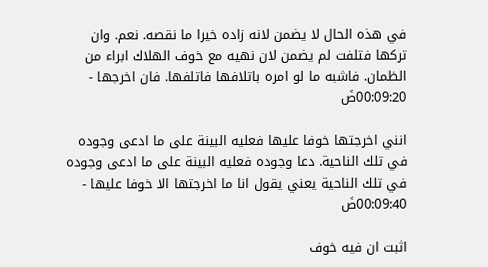في هذه الحال لا يضمن لانه زاده خيرا ما نقصه. نعم. وان تركها فتلفت لم يضمن لان نهيه مع خوف الهلاك ابراء من الظمان. فاشبه ما لو امره باتلافها فاتلفها. فان اخرجها - 00:09:20ضَ

انني اخرجتها خوفا عليها فعليه البينة على ما ادعى وجوده في تلك الناحية. دعا وجوده فعليه البينة على ما ادعى وجوده في تلك الناحية يعني يقول انا ما اخرجتها الا خوفا عليها - 00:09:40ضَ

اثبت ان فيه خوف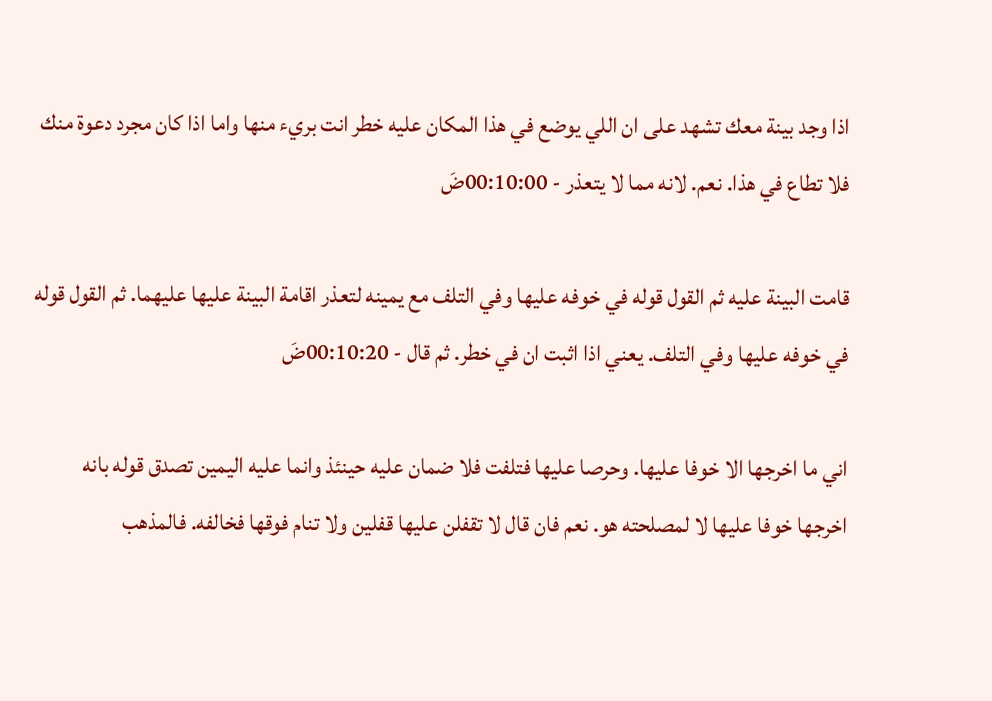اذا وجد بينة معك تشهد على ان اللي يوضع في هذا المكان عليه خطر انت بريء منها واما اذا كان مجرد دعوة منك فلا تطاع في هذا. نعم. لانه مما لا يتعذر - 00:10:00ضَ

قامت البينة عليه ثم القول قوله في خوفه عليها وفي التلف مع يمينه لتعذر اقامة البينة عليها عليهما. ثم القول قوله في خوفه عليها وفي التلف. يعني اذا اثبت ان في خطر. ثم قال - 00:10:20ضَ

اني ما اخرجها الا خوفا عليها. وحرصا عليها فتلفت فلا ضمان عليه حينئذ وانما عليه اليمين تصدق قوله بانه اخرجها خوفا عليها لا لمصلحته هو. نعم فان قال لا تقفلن عليها قفلين ولا تنام فوقها فخالفه. فالمذهب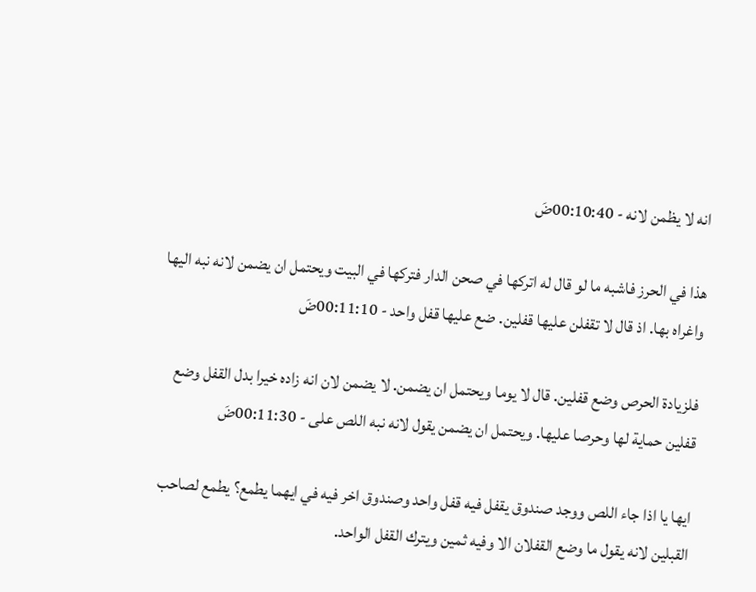انه لا يظمن لانه - 00:10:40ضَ

هذا في الحرز فاشبه ما لو قال له اتركها في صحن الدار فتركها في البيت ويحتمل ان يضمن لانه نبه اليها واغراه بها. اذ قال لا تقفلن عليها قفلين. ضع عليها قفل واحد - 00:11:10ضَ

فلزيادة الحرص وضع قفلين. قال لا يوما ويحتمل ان يضمن. لا يضمن لان انه زاده خيرا بدل القفل وضع قفلين حماية لها وحرصا عليها. ويحتمل ان يضمن يقول لانه نبه اللص على - 00:11:30ضَ

ايها يا اذا جاء اللص ووجد صندوق يقفل فيه قفل واحد وصندوق اخر فيه في ايهما يطمع؟ يطمع لصاحب القبلين لانه يقول ما وضع القفلان الا وفيه ثمين ويترك القفل الواحد.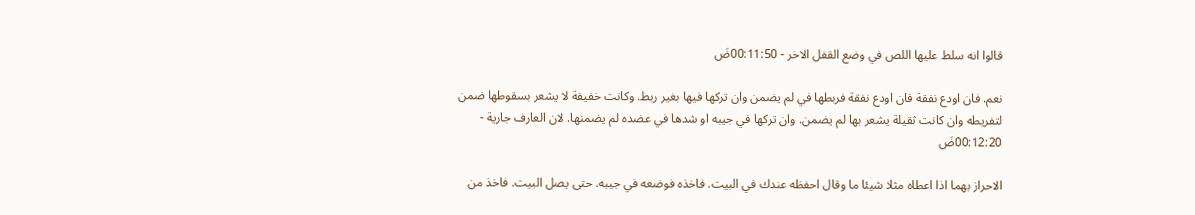قالوا انه سلط عليها اللص في وضع القفل الاخر - 00:11:50ضَ

نعم. فان اودع نفقة فان اودع نفقة فربطها في لم يضمن وان تركها فيها بغير ربط. وكانت خفيفة لا يشعر بسقوطها ضمن لتفريطه وان كانت ثقيلة يشعر بها لم يضمن. وان تركها في جيبه او شدها في عضده لم يضمنها. لان العارف جارية - 00:12:20ضَ

الاحراز بهما اذا اعطاه مثلا شيئا ما وقال احفظه عندك في البيت. فاخذه فوضعه في جيبه. حتى يصل البيت. فاخذ من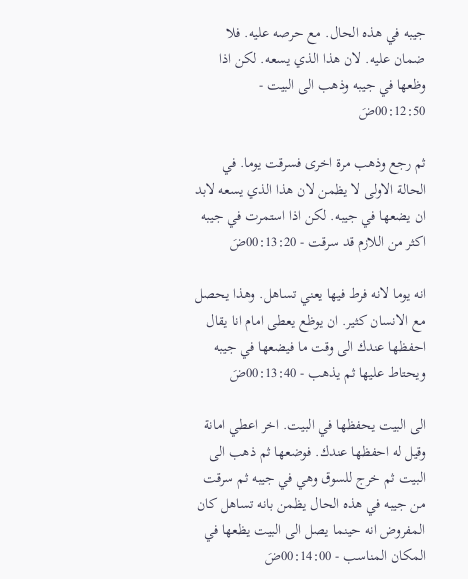جيبه في هذه الحال. مع حرصه عليه. فلا ضمان عليه. لان هذا الذي يسعه. لكن اذا وظعها في جيبه وذهب الى البيت - 00:12:50ضَ

ثم رجع وذهب مرة اخرى فسرقت يوما. في الحالة الاولى لا يظمن لان هذا الذي يسعه لابد ان يضعها في جيبه. لكن اذا استمرت في جيبه اكثر من اللازم قد سرقت - 00:13:20ضَ

انه يوما لانه فرط فيها يعني تساهل. وهذا يحصل مع الانسان كثير. ان يوظع يعطى امام انا يقال احفظها عندك الى وقت ما فيضعها في جيبه ويحتاط عليها ثم يذهب - 00:13:40ضَ

الى البيت يحفظها في البيت. اخر اعطي امانة وقيل له احفظها عندك. فوضعها ثم ذهب الى البيت ثم خرج للسوق وهي في جيبه ثم سرقت من جيبه في هذه الحال يظمن بانه تساهل كان المفروض انه حينما يصل الى البيت يظعها في المكان المناسب - 00:14:00ضَ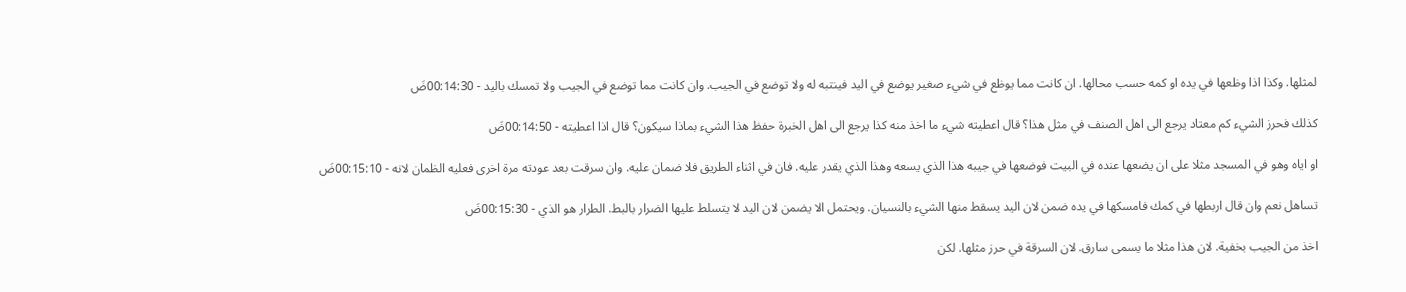لمثلها. وكذا اذا وظعها في يده او كمه حسب محالها. ان كانت مما يوظع في شيء صغير يوضع في اليد فينتبه له ولا توضع في الجيب. وان كانت مما توضع في الجيب ولا تمسك باليد - 00:14:30ضَ

كذلك فحرز الشيء كم معتاد يرجع الى اهل الصنف في مثل هذا؟ قال اعطيته شيء ما اخذ منه كذا يرجع الى اهل الخبرة حفظ هذا الشيء بماذا سيكون؟ قال اذا اعطيته - 00:14:50ضَ

او اياه وهو في المسجد مثلا على ان يضعها عنده في البيت فوضعها في جيبه هذا الذي يسعه وهذا الذي يقدر عليه. فان في اثناء الطريق فلا ضمان عليه. وان سرقت بعد عودته مرة اخرى فعليه الظمان لانه - 00:15:10ضَ

تساهل نعم وان قال اربطها في كمك فامسكها في يده ضمن لان اليد يسقط منها الشيء بالنسيان. ويحتمل الا يضمن لان اليد لا يتسلط عليها الضرار بالبط. الطرار هو الذي - 00:15:30ضَ

اخذ من الجيب بخفية. لان هذا مثلا ما يسمى سارق. لان السرقة في حرز مثلها. لكن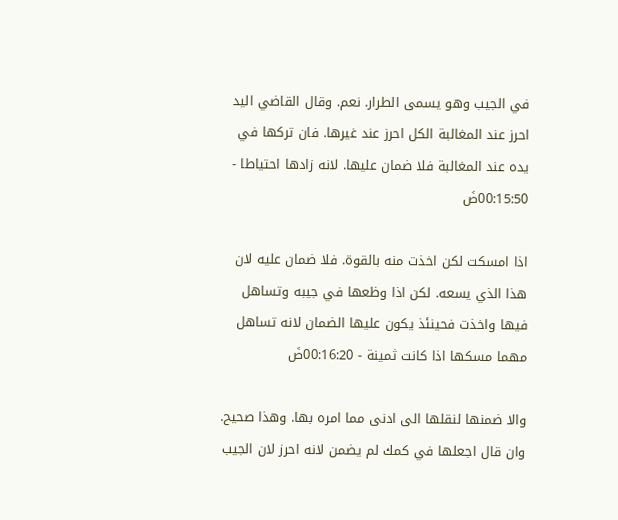في الجيب وهو يسمى الطرار. نعم. وقال القاضي اليد احرز عند المغالبة الكل احرز عند غيرها. فان تركها في يده عند المغالبة فلا ضمان عليها. لانه زادها احتياطا - 00:15:50ضَ

اذا امسكت لكن اخذت منه بالقوة. فلا ضمان عليه لان هذا الذي يسعه. لكن اذا وظعها في جيبه وتساهل فيها واخذت فحينئذ يكون عليها الضمان لانه تساهل مهما مسكها اذا كانت ثمينة - 00:16:20ضَ

والا ضمنها لنقلها الى ادنى مما امره بها. وهذا صحيح. وان قال اجعلها في كمك لم يضمن لانه احرز لان الجيب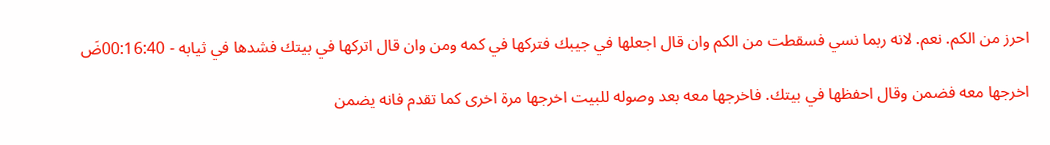احرز من الكم. نعم. لانه ربما نسي فسقطت من الكم وان قال اجعلها في جيبك فتركها في كمه ومن وان قال اتركها في بيتك فشدها في ثيابه - 00:16:40ضَ

اخرجها معه فضمن وقال احفظها في بيتك. فاخرجها معه بعد وصوله للبيت اخرجها مرة اخرى كما تقدم فانه يضمن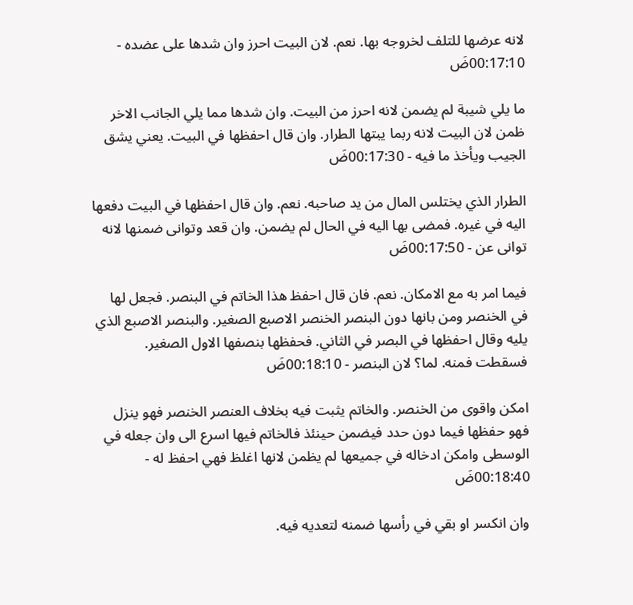لانه عرضها للتلف لخروجه بها. نعم. لان البيت احرز وان شدها على عضده - 00:17:10ضَ

ما يلي شيبة لم يضمن لانه احرز من البيت. وان شدها مما يلي الجانب الاخر ظمن لان البيت لانه ربما يبتها الطرار. وان قال احفظها في البيت. يعني يشق الجيب ويأخذ ما فيه - 00:17:30ضَ

الطرار الذي يختلس المال من يد صاحبه. نعم. وان قال احفظها في البيت دفعها اليه في غيره. فمضى بها اليه في الحال لم يضمن. وان قعد وتوانى ضمنها لانه توانى عن - 00:17:50ضَ

فيما امر به مع الامكان. نعم. فان قال احفظ هذا الخاتم في البنصر. فجعل لها في الخنصر ومن بانها دون البنصر الخنصر الاصبع الصغير. والبنصر الاصبع الذي يليه وقال احفظها في البصر في الثاني. فحفظها بنصفها الاول الصغير. فسقطت فمنه. لما؟ لان البنصر - 00:18:10ضَ

امكن واقوى من الخنصر. والخاتم يثبت فيه بخلاف العنصر الخنصر فهو ينزل فهو حفظها فيما دون حدد فيضمن حينئذ فالخاتم فيها اسرع الى وان جعله في الوسطى وامكن ادخاله في جميعها لم يظمن لانها اغلظ فهي احفظ له - 00:18:40ضَ

وان انكسر او بقي في رأسها ضمنه لتعديه فيه.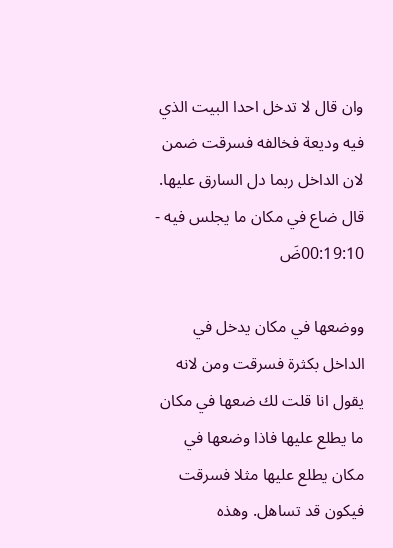وان قال لا تدخل احدا البيت الذي فيه وديعة فخالفه فسرقت ضمن لان الداخل ربما دل السارق عليها. قال ضاع في مكان ما يجلس فيه - 00:19:10ضَ

ووضعها في مكان يدخل في الداخل بكثرة فسرقت ومن لانه يقول انا قلت لك ضعها في مكان ما يطلع عليها فاذا وضعها في مكان يطلع عليها مثلا فسرقت فيكون قد تساهل. وهذه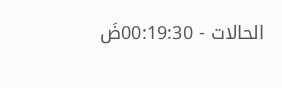الحالات - 00:19:30ضَ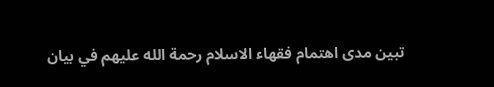تبين مدى اهتمام فقهاء الاسلام رحمة الله عليهم في بيان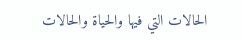الحالات التي فيها والحياة والحالات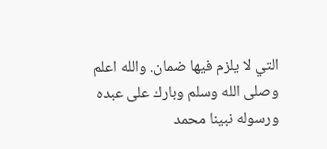التي لا يلزم فيها ضمان. والله اعلم وصلى الله وسلم وبارك على عبده ورسوله نبينا محمد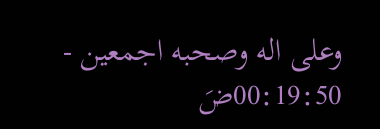وعلى اله وصحبه اجمعين - 00:19:50ضَ